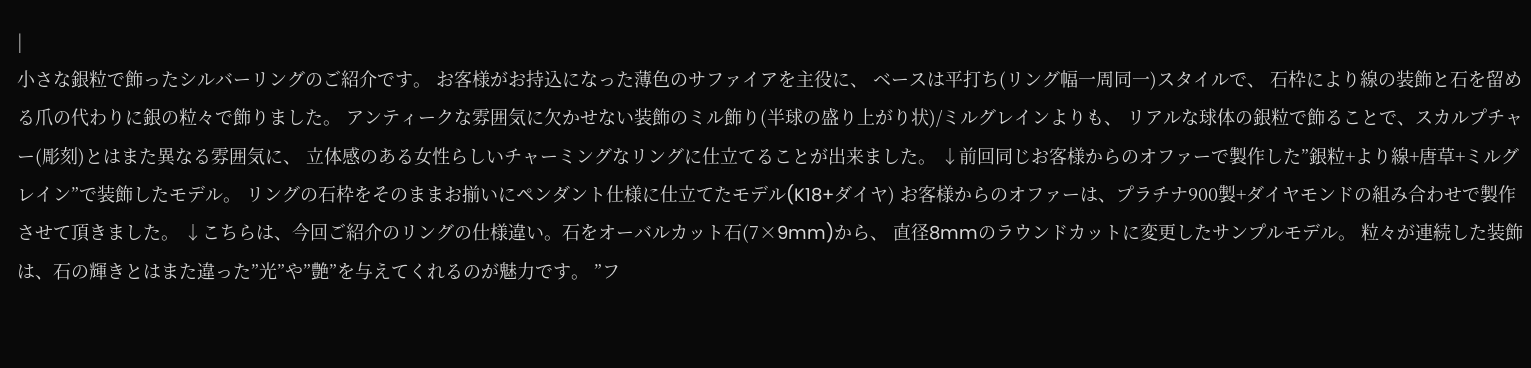|
小さな銀粒で飾ったシルバーリングのご紹介です。 お客様がお持込になった薄色のサファイアを主役に、 ベースは平打ち(リング幅一周同一)スタイルで、 石枠により線の装飾と石を留める爪の代わりに銀の粒々で飾りました。 アンティークな雰囲気に欠かせない装飾のミル飾り(半球の盛り上がり状)/ミルグレインよりも、 リアルな球体の銀粒で飾ることで、スカルプチャー(彫刻)とはまた異なる雰囲気に、 立体感のある女性らしいチャーミングなリングに仕立てることが出来ました。 ↓前回同じお客様からのオファーで製作した”銀粒+より線+唐草+ミルグレイン”で装飾したモデル。 リングの石枠をそのままお揃いにペンダント仕様に仕立てたモデル(K18+ダイヤ) お客様からのオファーは、プラチナ900製+ダイヤモンドの組み合わせで製作させて頂きました。 ↓こちらは、今回ご紹介のリングの仕様違い。石をオーバルカット石(7×9mm)から、 直径8mmのラウンドカットに変更したサンプルモデル。 粒々が連続した装飾は、石の輝きとはまた違った”光”や”艶”を与えてくれるのが魅力です。 ”フ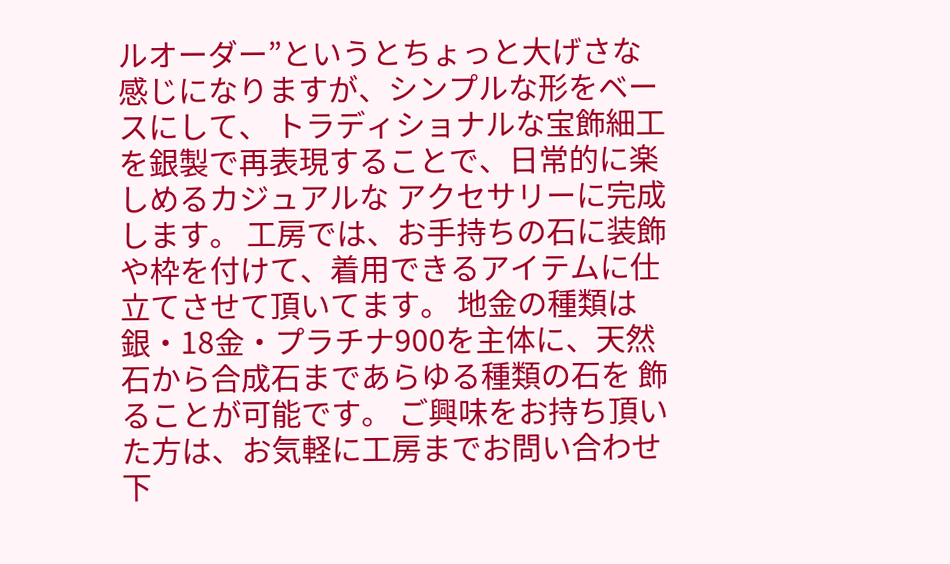ルオーダー”というとちょっと大げさな感じになりますが、シンプルな形をベースにして、 トラディショナルな宝飾細工を銀製で再表現することで、日常的に楽しめるカジュアルな アクセサリーに完成します。 工房では、お手持ちの石に装飾や枠を付けて、着用できるアイテムに仕立てさせて頂いてます。 地金の種類は銀・18金・プラチナ900を主体に、天然石から合成石まであらゆる種類の石を 飾ることが可能です。 ご興味をお持ち頂いた方は、お気軽に工房までお問い合わせ下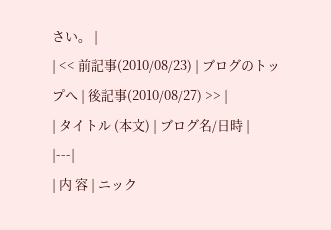さい。 |
| << 前記事(2010/08/23) | ブログのトップへ | 後記事(2010/08/27) >> |
| タイトル (本文) | ブログ名/日時 |
|---|
| 内 容 | ニック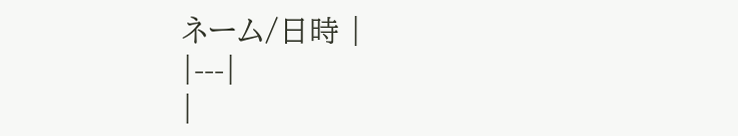ネーム/日時 |
|---|
|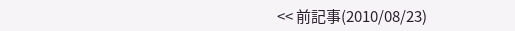<< 前記事(2010/08/23)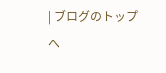| ブログのトップへ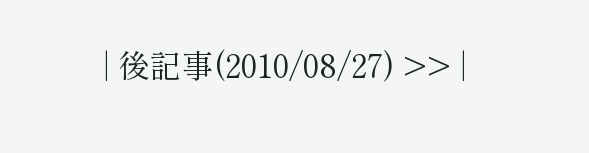| 後記事(2010/08/27) >> |